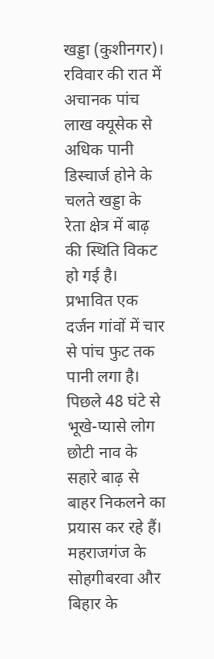खड्डा (कुशीनगर)। रविवार की रात में अचानक पांच लाख क्यूसेक से अधिक पानी डिस्चार्ज होने के चलते खड्डा के रेता क्षेत्र में बाढ़ की स्थिति विकट हो गई है। प्रभावित एक दर्जन गांवों में चार से पांच फुट तक पानी लगा है। पिछले 48 घंटे से भूखे-प्यासे लोग छोटी नाव के सहारे बाढ़ से बाहर निकलने का प्रयास कर रहे हैं। महराजगंज के सोहगीबरवा और बिहार के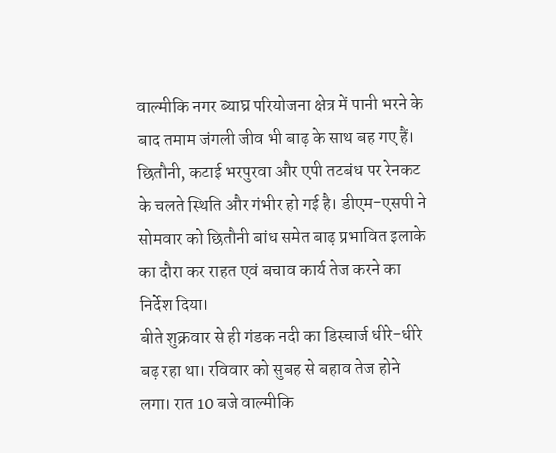वाल्मीकि नगर ब्याघ्र परियोजना क्षेत्र में पानी भरने के बाद तमाम जंगली जीव भी बाढ़ के साथ बह गए हैं। छितौनी, कटाई भरपुरवा और एपी तटबंध पर रेनकट के चलते स्थिति और गंभीर हो गई है। डीएम-एसपी ने सोमवार को छितौनी बांध समेत बाढ़ प्रभावित इलाके का दौरा कर राहत एवं बचाव कार्य तेज करने का निर्देश दिया।
बीते शुक्रवार से ही गंडक नदी का डिस्चार्ज धीरे-धीरे बढ़ रहा था। रविवार को सुबह से बहाव तेज होने लगा। रात 10 बजे वाल्मीकि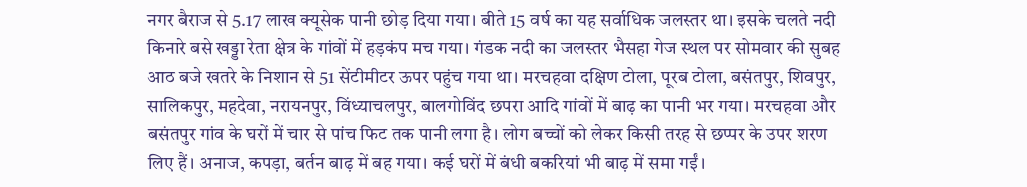नगर बैराज से 5.17 लाख क्यूसेक पानी छोड़ दिया गया। बीते 15 वर्ष का यह सर्वाधिक जलस्तर था। इसके चलते नदी किनारे बसे खड्डा रेता क्षेत्र के गांवों में हड़कंप मच गया। गंडक नदी का जलस्तर भैसहा गेज स्थल पर सोमवार की सुबह आठ बजे खतरे के निशान से 51 सेंटीमीटर ऊपर पहुंच गया था। मरचहवा दक्षिण टोला, पूरब टोला, बसंतपुर, शिवपुर, सालिकपुर, महदेवा, नरायनपुर, विंध्याचलपुर, बालगोविंद छपरा आदि गांवों में बाढ़ का पानी भर गया। मरचहवा और बसंतपुर गांव के घरों में चार से पांच फिट तक पानी लगा है। लोग बच्चों को लेकर किसी तरह से छप्पर के उपर शरण लिए हैं। अनाज, कपड़ा, बर्तन बाढ़ में बह गया। कई घरों में बंधी बकरियां भी बाढ़ में समा गईं।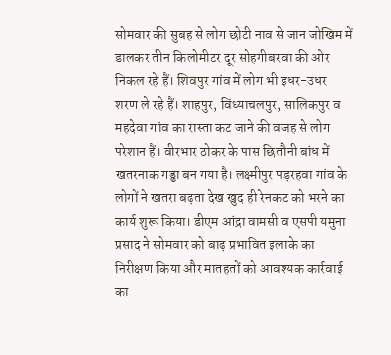सोमवार की सुबह से लोग छोटी नाव से जान जोखिम में डालकर तीन किलोमीटर दूर सोहगीबरवा की ओर निकल रहे हैं। शिवपुर गांव में लोग भी इधर-उधर शरण ले रहे हैं। शाहपुर, विंध्याचलपुर, सालिकपुर व महदेवा गांव का रास्ता कट जाने की वजह से लोग परेशान हैं। वीरभार ठोकर के पास छितौनी बांध में खतरनाक गड्ढा बन गया है। लक्ष्मीपुर पड़रहवा गांव के लोगों ने खतरा बढ़ता देख खुद ही रेनकट को भरने का कार्य शुरू किया। डीएम आंद्रा वामसी व एसपी यमुना प्रसाद ने सोमवार को बाढ़ प्रभावित इलाके का निरीक्षण किया और मातहतों को आवश्यक कार्रवाई का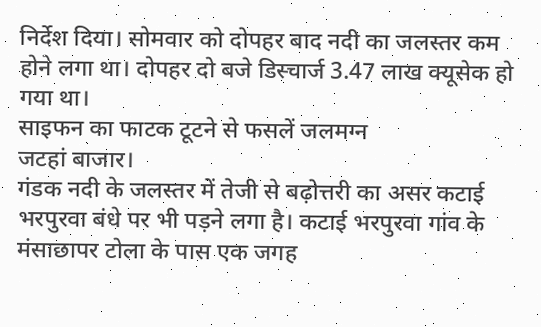निर्देश दिया। सोमवार को दोपहर बाद नदी का जलस्तर कम होने लगा था। दोपहर दो बजे डिस्चार्ज 3.47 लाख क्यूसेक हो गया था।
साइफन का फाटक टूटने से फसलें जलमग्न
जटहां बाजार।
गंडक नदी के जलस्तर में तेजी से बढ़ोत्तरी का असर कटाई भरपुरवा बंधे पर भी पड़ने लगा है। कटाई भरपुरवा गांव के मंसाछापर टोला के पास एक जगह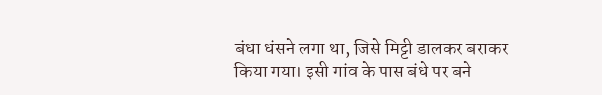बंधा धंसने लगा था, जिसे मिट्टी डालकर बराकर किया गया। इसी गांव के पास बंधे पर बने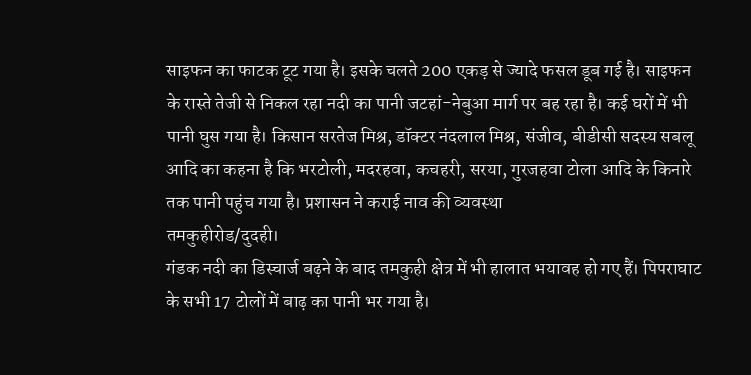साइफन का फाटक टूट गया है। इसके चलते 200 एकड़ से ज्यादे फसल डूब गई है। साइफन के रास्ते तेजी से निकल रहा नदी का पानी जटहां-नेबुआ मार्ग पर बह रहा है। कई घरों में भी पानी घुस गया है। किसान सरतेज मिश्र, डॉक्टर नंदलाल मिश्र, संजीव, बीडीसी सदस्य सबलू आदि का कहना है कि भरटोली, मदरहवा, कचहरी, सरया, गुरजहवा टोला आदि के किनारे तक पानी पहुंच गया है। प्रशासन ने कराई नाव की व्यवस्था
तमकुहीरोड/दुदही।
गंडक नदी का डिस्चार्ज बढ़ने के बाद तमकुही क्षेत्र में भी हालात भयावह हो गए हैं। पिपराघाट के सभी 17 टोलों में बाढ़ का पानी भर गया है।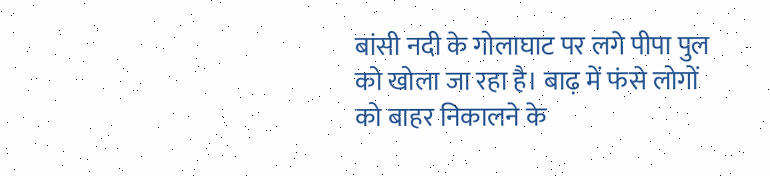बांसी नदी के गोलाघाट पर लगे पीपा पुल को खोला जा रहा है। बाढ़ में फंसे लोगों को बाहर निकालने के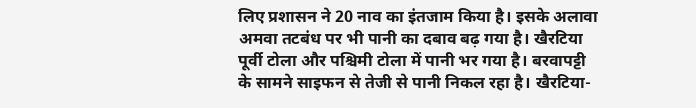लिए प्रशासन ने 20 नाव का इंतजाम किया है। इसके अलावा अमवा तटबंध पर भी पानी का दबाव बढ़ गया है। खैरटिया पूर्वी टोला और पश्चिमी टोला में पानी भर गया है। बरवापट्टी के सामने साइफन से तेजी से पानी निकल रहा है। खैरटिया-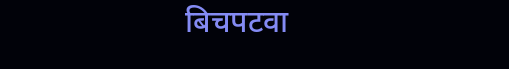बिचपटवा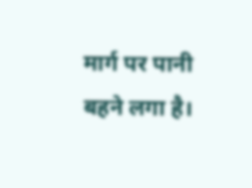मार्ग पर पानी बहने लगा है।